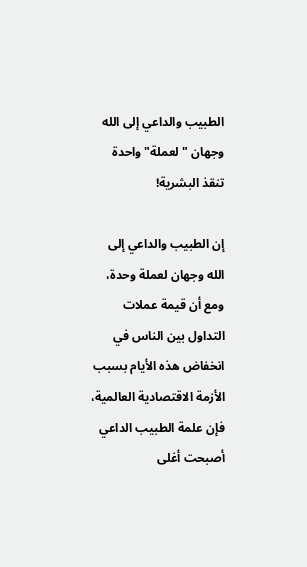الطبيب والداعي إلى الله وجهان "لعملة" واحدة تنقذ البشرية!

إن الطبيب والداعي إلى الله وجهان لعملة وحدة، ومع أن قيمة عملات التداول بين الناس في انخفاض هذه الأيام بسبب الأزمة الاقتصادية العالمية، فإن علمة الطبيب الداعي أصبحت أغلى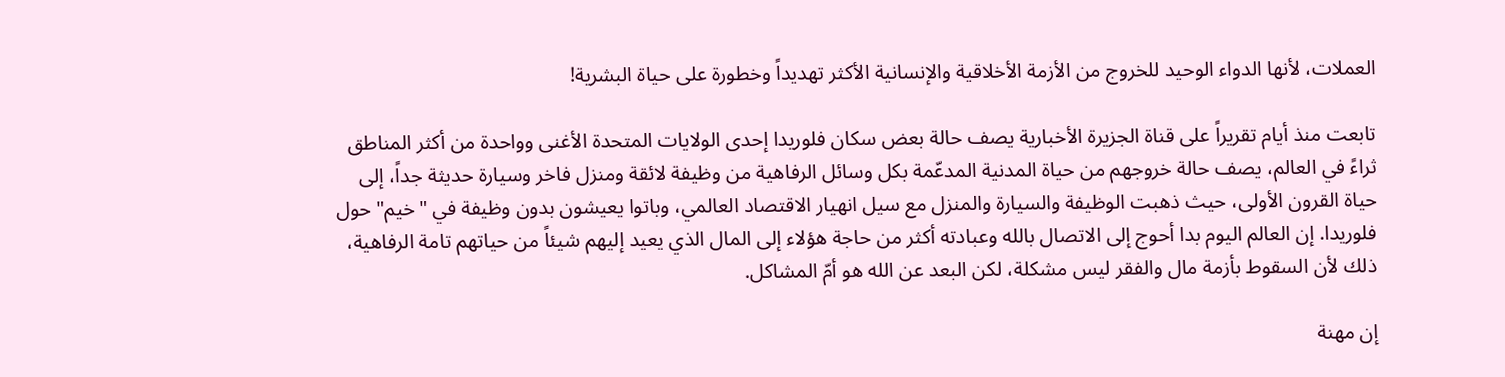العملات، لأنها الدواء الوحيد للخروج من الأزمة الأخلاقية والإنسانية الأكثر تهديداً وخطورة على حياة البشرية!

تابعت منذ أيام تقريراً على قناة الجزيرة الأخبارية يصف حالة بعض سكان فلوريدا إحدى الولايات المتحدة الأغنى وواحدة من أكثر المناطق ثراءً في العالم، يصف حالة خروجهم من حياة المدنية المدعّمة بكل وسائل الرفاهية من وظيفة لائقة ومنزل فاخر وسيارة حديثة جداً، إلى حياة القرون الأولى، حيث ذهبت الوظيفة والسيارة والمنزل مع سيل انهيار الاقتصاد العالمي، وباتوا يعيشون بدون وظيفة في "خيم" حول فلوريدا. إن العالم اليوم بدا أحوج إلى الاتصال بالله وعبادته أكثر من حاجة هؤلاء إلى المال الذي يعيد إليهم شيئاً من حياتهم تامة الرفاهية، ذلك لأن السقوط بأزمة مال والفقر ليس مشكلة، لكن البعد عن الله هو أمّ المشاكل.

إن مهنة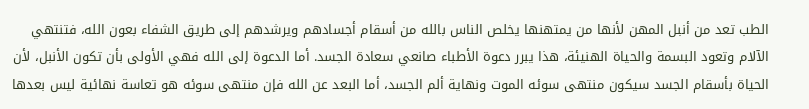الطب تعد من أنبل المهن لأنها من يمتهنها يخلص الناس بالله من أسقام أجسادهم ويرشدهم إلى طريق الشفاء بعون الله، فتنتهي الآلام وتعود البسمة والحياة الهنيئة، هذا يبرر دعوة الأطباء صانعي سعادة الجسد. أما الدعوة إلى الله فهي الأولى بأن تكون الأنبل، لأن الحياة بأسقام الجسد سيكون منتهى سوئه الموت ونهاية ألم الجسد، أما البعد عن الله فإن منتهى سوئه هو تعاسة نهائية ليس بعدها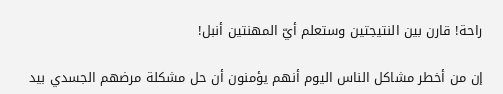راحة! قارن بين النتيجتين وستعلم أيّ المهنتين أنبل!

إن من أخطر مشاكل الناس اليوم أنهم يؤمنون أن حل مشكلة مرضهم الجسدي بيد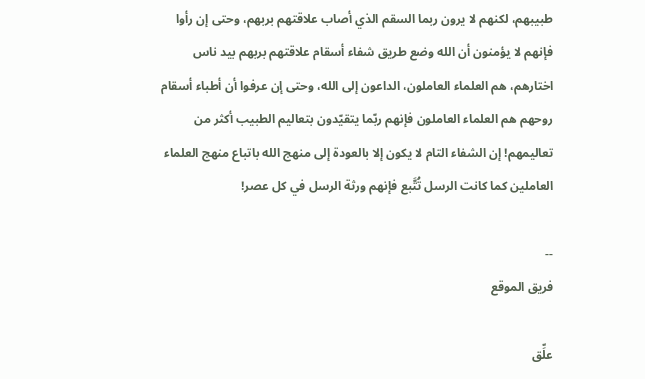طبيبهم، لكنهم لا يرون ربما السقم الذي أصاب علاقتهم بربهم، وحتى إن رأوا فإنهم لا يؤمنون أن الله وضع طريق شفاء أسقام علاقتهم بربهم بيد ناس اختارهم، هم العلماء العاملون، الداعون إلى الله، وحتى إن عرفوا أن أطباء أسقام روحهم هم العلماء العاملون فإنهم ربّما يتقيّدون بتعاليم الطبيب أكثر من تعاليمهم! إن الشفاء التام لا يكون إلا بالعودة إلى منهج الله باتباع منهج العلماء العاملين كما كانت الرسل تُتَّبع فإنهم ورثة الرسل في كل عصر!

--
فريق الموقع

علِّق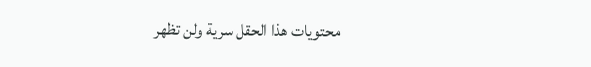محتويات هذا الحقل سرية ولن تظهر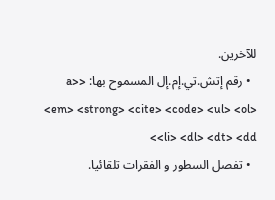للآخرين.
  • رقم إتش.تي.إم.إل المسموح بها: <a> <em> <strong> <cite> <code> <ul> <ol> <li> <dl> <dt> <dd>
  • تفصل السطور و الفقرات تلقائيا.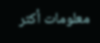معلومات أكثر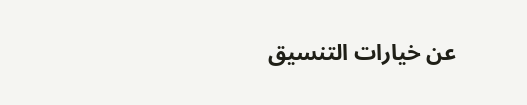عن خيارات التنسيق